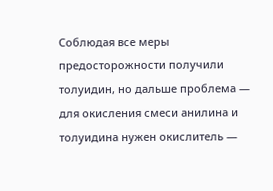Соблюдая все меры предосторожности получили толуидин, но дальше проблема — для окисления смеси анилина и толуидина нужен окислитель —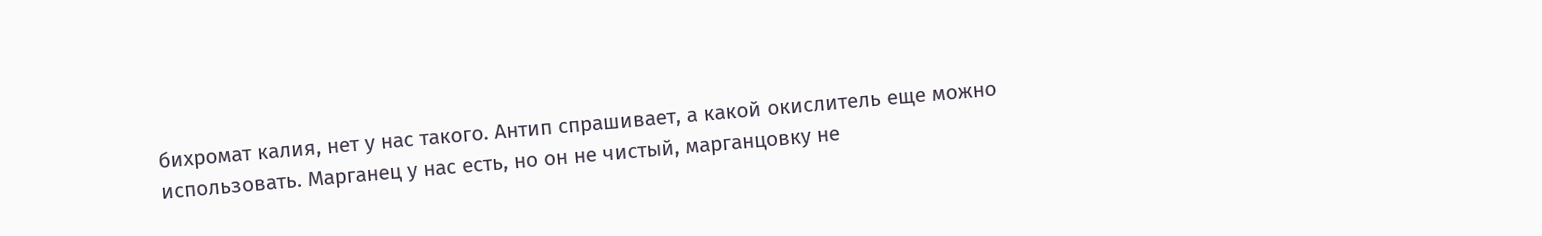бихромат калия, нет у нас такого. Антип спрашивает, а какой окислитель еще можно использовать. Марганец у нас есть, но он не чистый, марганцовку не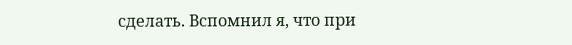сделать. Вспомнил я, что при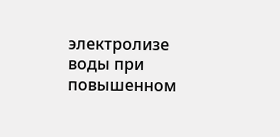электролизе воды при повышенном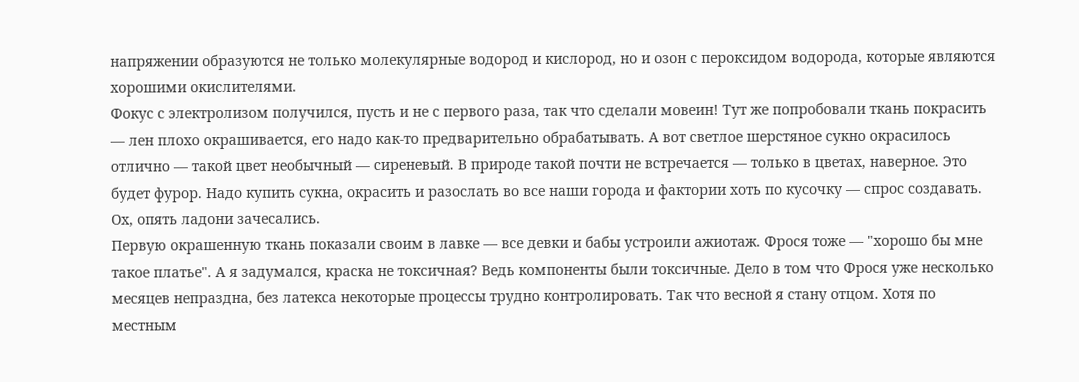напряжении образуются не только молекулярные водород и кислород, но и озон с пероксидом водорода, которые являются хорошими окислителями.
Фокус с электролизом получился, пусть и не с первого раза, так что сделали мовеин! Тут же попробовали ткань покрасить — лен плохо окрашивается, его надо как-то предварительно обрабатывать. А вот светлое шерстяное сукно окрасилось отлично — такой цвет необычный — сиреневый. В природе такой почти не встречается — только в цветах, наверное. Это будет фурор. Надо купить сукна, окрасить и разослать во все наши города и фактории хоть по кусочку — спрос создавать. Ох, опять ладони зачесались.
Первую окрашенную ткань показали своим в лавке — все девки и бабы устроили ажиотаж. Фрося тоже — "хорошо бы мне такое платье". А я задумался, краска не токсичная? Ведь компоненты были токсичные. Дело в том что Фрося уже несколько месяцев непраздна, без латекса некоторые процессы трудно контролировать. Так что весной я стану отцом. Хотя по местным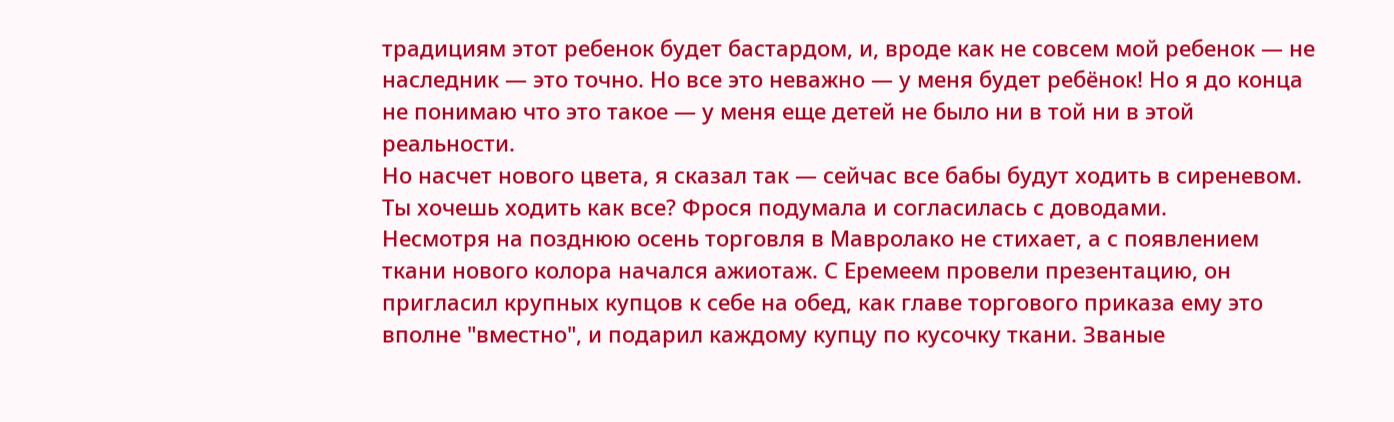традициям этот ребенок будет бастардом, и, вроде как не совсем мой ребенок — не наследник — это точно. Но все это неважно — у меня будет ребёнок! Но я до конца не понимаю что это такое — у меня еще детей не было ни в той ни в этой реальности.
Но насчет нового цвета, я сказал так — сейчас все бабы будут ходить в сиреневом. Ты хочешь ходить как все? Фрося подумала и согласилась с доводами.
Несмотря на позднюю осень торговля в Мавролако не стихает, а с появлением ткани нового колора начался ажиотаж. С Еремеем провели презентацию, он пригласил крупных купцов к себе на обед, как главе торгового приказа ему это вполне "вместно", и подарил каждому купцу по кусочку ткани. Званые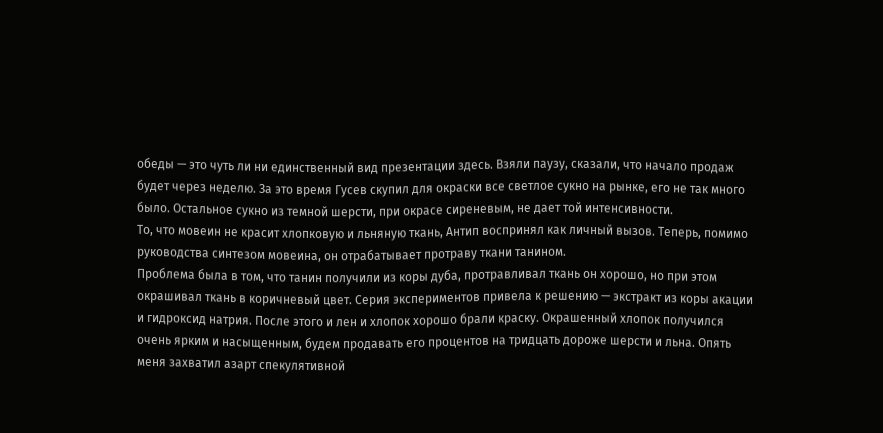обеды — это чуть ли ни единственный вид презентации здесь. Взяли паузу, сказали, что начало продаж будет через неделю. За это время Гусев скупил для окраски все светлое сукно на рынке, его не так много было. Остальное сукно из темной шерсти, при окрасе сиреневым, не дает той интенсивности.
То, что мовеин не красит хлопковую и льняную ткань, Антип воспринял как личный вызов. Теперь, помимо руководства синтезом мовеина, он отрабатывает протраву ткани танином.
Проблема была в том, что танин получили из коры дуба, протравливал ткань он хорошо, но при этом окрашивал ткань в коричневый цвет. Серия экспериментов привела к решению — экстракт из коры акации и гидроксид натрия. После этого и лен и хлопок хорошо брали краску. Окрашенный хлопок получился очень ярким и насыщенным, будем продавать его процентов на тридцать дороже шерсти и льна. Опять меня захватил азарт спекулятивной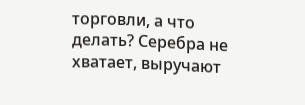торговли, а что делать? Серебра не хватает, выручают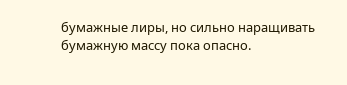бумажные лиры, но сильно наращивать бумажную массу пока опасно.